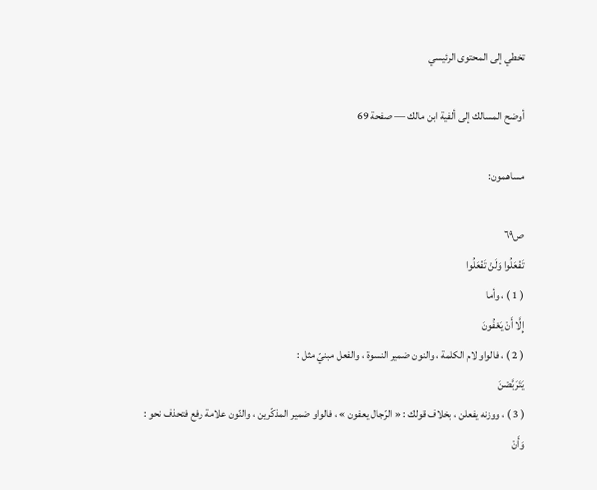تخطي إلى المحتوى الرئيسي

أوضح المسالك إلى ألفية ابن مالك — صفحة 69

مساهمون:

ص٦٩
تَفْعَلُوا وَلَنْ تَفْعَلُوا
( 1 ) ، وأما
إِلَّا أَنْ يَعْفُونَ
( 2 ) ، فالواو لام الكلمة ، والنون ضمير النسوة ، والفعل مبنيّ مثل :
يَتَرَبَّصْنَ
( 3 ) ، ووزنه يفعلن ، بخلاف قولك : « الرّجال يعفون » ، فالواو ضمير المذكّرين ، والنّون علامة رفع فتحذف نحو :
وَأَنْ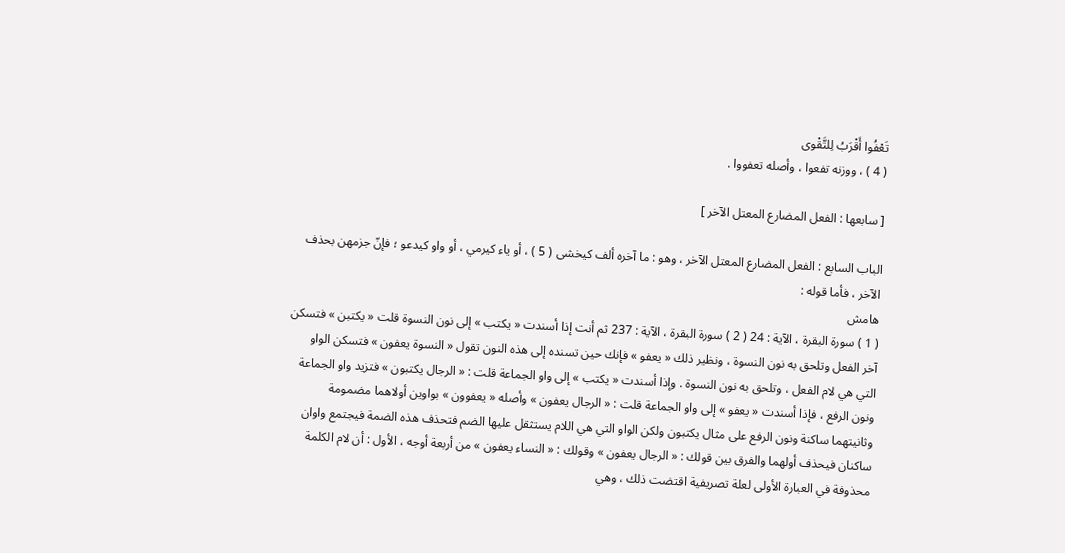تَعْفُوا أَقْرَبُ لِلتَّقْوى
( 4 ) ، ووزنه تفعوا ، وأصله تعفووا .

[ سابعها : الفعل المضارع المعتل الآخر ]

الباب السابع : الفعل المضارع المعتل الآخر ، وهو : ما آخره ألف كيخشى ( 5 ) ، أو ياء كيرمي ، أو واو كيدعو ؛ فإنّ جزمهن بحذف الآخر ، فأما قوله :
هامش
( 1 ) سورة البقرة ، الآية : 24 ( 2 ) سورة البقرة ، الآية : 237 ثم أنت إذا أسندت « يكتب » إلى نون النسوة قلت « يكتبن » فتسكن آخر الفعل وتلحق به نون النسوة ، ونظير ذلك « يعفو » فإنك حين تسنده إلى هذه النون تقول « النسوة يعفون » فتسكن الواو التي هي لام الفعل ، وتلحق به نون النسوة . وإذا أسندت « يكتب » إلى واو الجماعة قلت : « الرجال يكتبون » فتزيد واو الجماعة ونون الرفع ، فإذا أسندت « يعفو » إلى واو الجماعة قلت : « الرجال يعفون » وأصله « يعفوون » بواوين أولاهما مضمومة وثانيتهما ساكنة ونون الرفع على مثال يكتبون ولكن الواو التي هي اللام يستثقل عليها الضم فتحذف هذه الضمة فيجتمع واوان ساكنان فيحذف أولهما والفرق بين قولك : « الرجال يعفون » وقولك : « النساء يعفون » من أربعة أوجه ، الأول : أن لام الكلمة محذوفة في العبارة الأولى لعلة تصريفية اقتضت ذلك ، وهي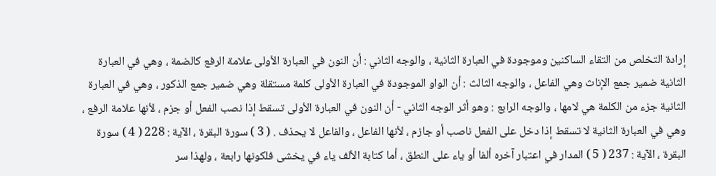إرادة التخلص من التقاء الساكنين وموجودة في العبارة الثانية ، والوجه الثاني : أن النون في العبارة الأولى علامة الرفع كالضمة ، وهي في العبارة الثانية ضمير جمع الإناث وهي الفاعل ، والوجه الثالث : أن الواو الموجودة في العبارة الأولى كلمة مستقلة وهي ضمير جمع الذكور ، وهي في العبارة الثانية جزء من الكلمة هي لامها ، والوجه الرابع : وهو أثر الوجه الثاني - أن النون في العبارة الأولى تسقط إذا نصب الفعل أو جزم ، لأنها علامة الرفع ، وهي في العبارة الثانية لا تسقط إذا دخل على الفعل ناصب أو جازم ، لأنها الفاعل ، والفاعل لا يحذف . ( 3 ) سورة البقرة ، الآية : 228 ( 4 ) سورة البقرة ، الآية : 237 ( 5 ) المدار في اعتبار آخره ألفا أو ياء على النطق ، أما كتابة الألف ياء في يخشى فلكونها رابعة ، ولهذا سر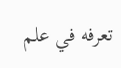تعرفه في علم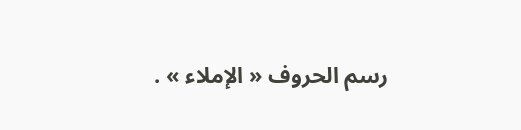رسم الحروف « الإملاء » .